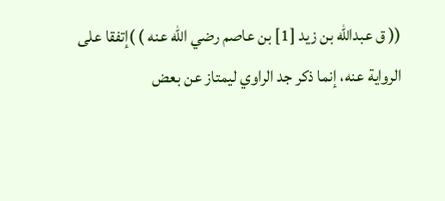(( ق عبدالله بن زيد [1] بن عاصم رضي الله عنه ) )إتفقا على الرواية عنه، إنما ذكر جد الراوي ليمتاز عن بعض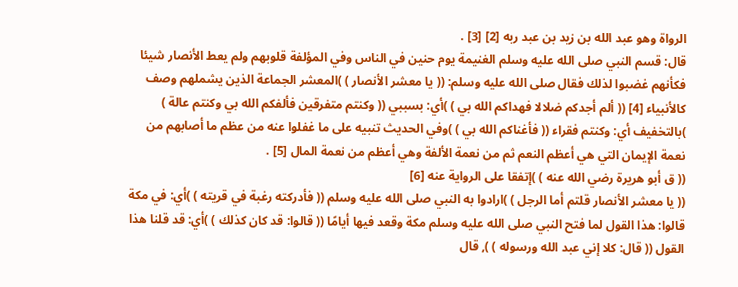الرواة وهو عبد الله بن زيد بن عبد ربه [2] [3] .
قال: قسم النبي صلى الله عليه وسلم الغنيمة يوم حنين في الناس وفي المؤلفة قلوبهم ولم يعط الأنصار شيئا فكأنهم غضبوا لذلك فقال صلى الله عليه وسلم: (( يا معشر الأنصار ) )المعشر الجماعة الذين يشملهم وصف كالأنبياء [4] (( ألم أجدكم ضلالا فهداكم الله بي ) )أي: بسببي (( وكنتم متفرقين فألفكم الله بي وكنتم عالة ) )بالتخفيف أي: وكنتم فقراء (( فأغناكم الله بي ) )وفي الحديث تنبيه على ما غفلوا عنه من عظم ما أصابهم من نعمة الإيمان التي هي أعظم النعم ثم من نعمة الألفة وهي أعظم من نعمة المال [5] .
(( ق أبو هريرة رضي الله عنه ) )إتفقا على الرواية عنه [6]
(( يا معشر الأنصار قلتم أما الرجل ) )ارادوا به النبي صلى الله عليه وسلم (( فأدركته رغبة في قريته ) )أي: في مكة قالوا: هذا القول لما فتح النبي صلى الله عليه وسلم مكة وقعد فيها أيامًا (( قالوا: قد كان كذلك ) )أي: قد قلنا هذا القول (( قال: كلا إني عبد الله ورسوله ) ), قال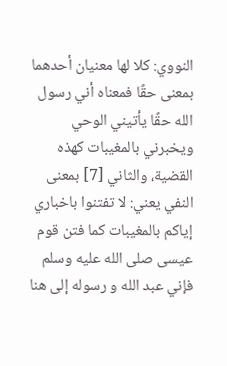النووي: كلا لها معنيان أحدهما بمعنى حقًا فمعناه أني رسول الله حقًا يأتيني الوحي ويخبرني بالمغيبات كهذه القضية، والثاني [7] بمعنى النفي يعني: لا تفتنوا باخباري إياكم بالمغيبات كما فتن قوم عيسى صلى الله عليه وسلم فإني عبد الله و رسوله إلى هنا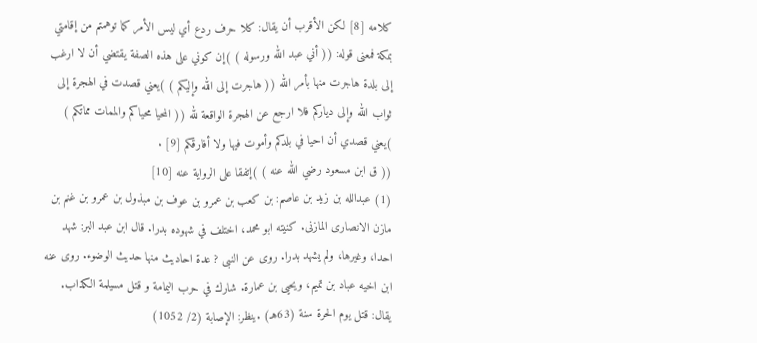كلامه [8] لكن الأقرب أن يقال: كلا حرف ردع أي ليس الأمر كما توهمتم من إقامتي بمكة فمعنى قوله: (( أني عبد الله ورسوله ) )إن كوني على هذه الصفة يقتضي أن لا ارغب إلى بلدة هاجرت منها بأمر الله (( هاجرت إلى الله وإليكم ) )يعني قصدت في الهجرة إلى ثواب الله وإلى دياركم فلا ارجع عن الهجرة الواقعة لله (( المحيا محياكم والممات مماتكم ) )يعني قصدي أن احيا في بلدكم وأموت فيها ولا أفارقكم [9] .
(( ق ابن مسعود رضي الله عنه ) )إتفقا على الرواية عنه [10]
(1) عبدالله بن زيد بن عاصم: بن كعب بن عمرو بن عوف بن مبذول بن عمرو بن غنم بن مازن الانصارى المازنى. كنيته ابو محمد، اختلف في شهوده بدرا. قال ابن عبد البر: شهد احدا، وغيرها، ولم يشهد بدرا. روى عن النبى ? عدة احاديث منها حديث الوضوء. روى عنه ابن اخيه عباد بن تميم، ويحيى بن عمارة. شارك في حرب اليمامة و قتل مسيلمة الكذاب. يقال: قتل يوم الحرة سنة (63هـ) .ينظر: الإصابة (2/ 1052)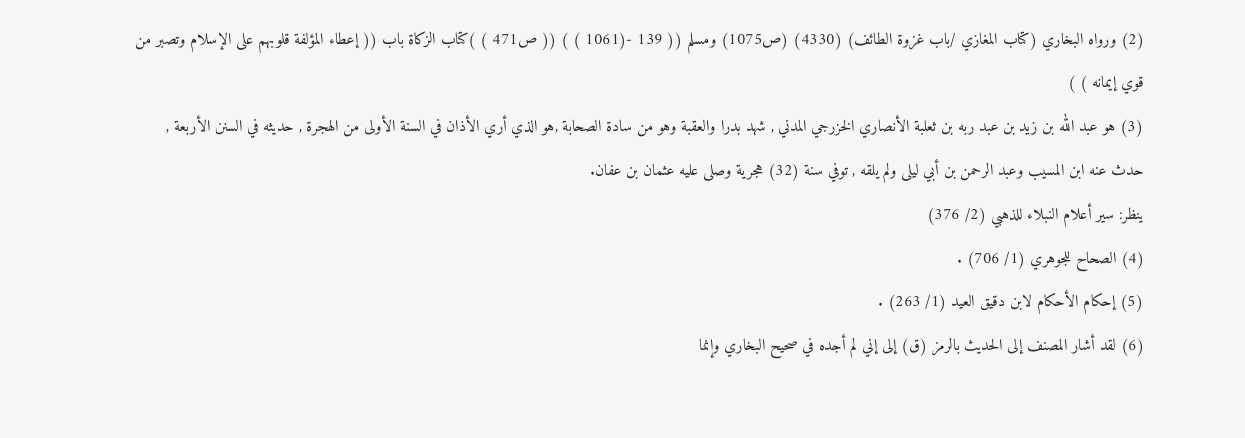(2) ورواه البخاري (كتاب المغازي /باب غزوة الطائف) (4330) (ص1075) ومسلم (( 139 -(1061 ) ) (( ص471 ) )كتاب الزكاة باب (( إعطاء المؤلفة قلوبهم على الإسلام وتصبر من قوي إيمانه ) )
(3) هو عبد الله بن زيد بن عبد ربه بن ثعلبة الأنصاري الخزرجي المدني , شهد بدرا والعقبة وهو من سادة الصحابة ,هو الذي أري الأذان في السنة الأولى من الهجرة , حديثه في السنن الأربعة , حدث عنه ابن المسيب وعبد الرحمن بن أبي ليلى ولم يلقه , توفي سنة (32) هجرية وصلى عليه عثمان بن عفان.
ينظر: سير أعلام النبلاء للذهبي (2/ 376)
(4) الصحاح للجوهري (1/ 706) .
(5) إحكام الأحكام لابن دقيق العيد (1/ 263) .
(6) لقد أشار المصنف إلى الحديث بالرمز (ق) إلى إني لم أجده في صحيح البخاري وإنما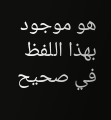هو موجود بهذا اللفظ في صحيح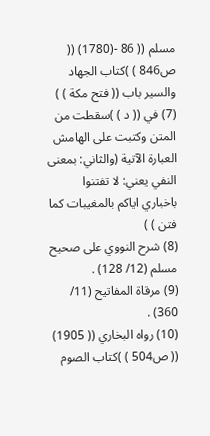مسلم (( 86 -(1780) (( ص846 ) )كتاب الجهاد والسير باب (( فتح مكة ) )
(7) في (( د ) )سقطت من المتن وكتبت على الهامش العبارة الآتية (والثاني: بمعنى النفي يعني: لا تفتنوا باخباري اياكم بالمغيبات كما فتن ) )
(8) شرح النووي على صحيح مسلم (12/ 128) .
(9) مرقاة المفاتيح (11/ 360) .
(10) رواه البخاري (( 1905) (( ص504 ) )كتاب الصوم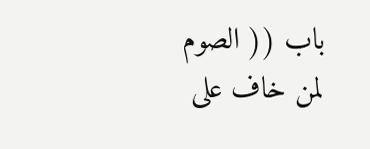باب (( الصوم لمن خاف على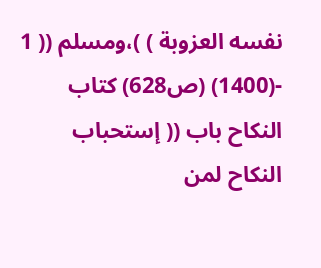نفسه العزوبة ) )،ومسلم (( 1 -(1400) (ص628) كتاب النكاح باب (( إستحباب النكاح لمن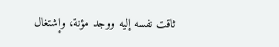ثاقت نفسه إليه ووجد مؤنة، وإشتغال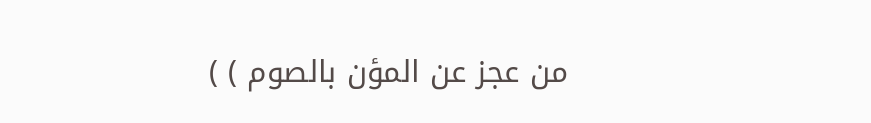من عجز عن المؤن بالصوم ) )